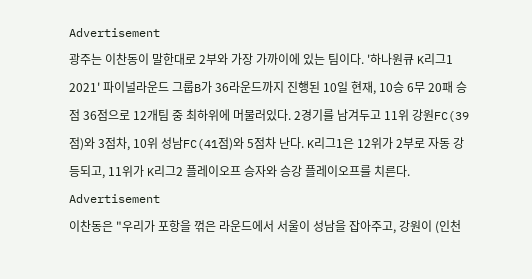Advertisement
광주는 이찬동이 말한대로 2부와 가장 가까이에 있는 팀이다. '하나원큐 K리그1 2021' 파이널라운드 그룹B가 36라운드까지 진행된 10일 현재, 10승 6무 20패 승점 36점으로 12개팀 중 최하위에 머물러있다. 2경기를 남겨두고 11위 강원FC(39점)와 3점차, 10위 성남FC(41점)와 5점차 난다. K리그1은 12위가 2부로 자동 강등되고, 11위가 K리그2 플레이오프 승자와 승강 플레이오프를 치른다.
Advertisement
이찬동은 "우리가 포항을 꺾은 라운드에서 서울이 성남을 잡아주고, 강원이 (인천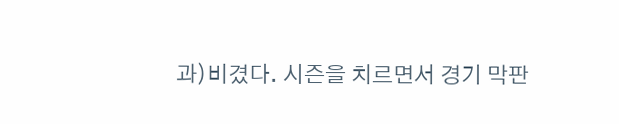과)비겼다. 시즌을 치르면서 경기 막판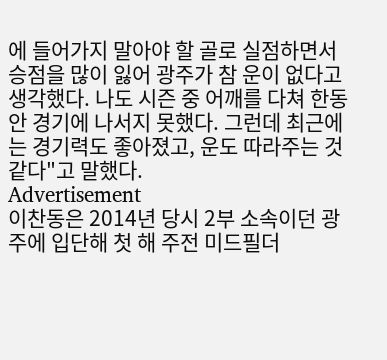에 들어가지 말아야 할 골로 실점하면서 승점을 많이 잃어 광주가 참 운이 없다고 생각했다. 나도 시즌 중 어깨를 다쳐 한동안 경기에 나서지 못했다. 그런데 최근에는 경기력도 좋아졌고, 운도 따라주는 것 같다"고 말했다.
Advertisement
이찬동은 2014년 당시 2부 소속이던 광주에 입단해 첫 해 주전 미드필더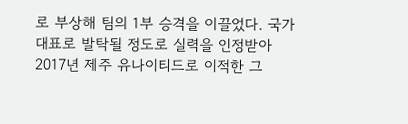로 부상해 팀의 1부 승격을 이끌었다. 국가대표로 발탁될 정도로 실력을 인정받아 2017년 제주 유나이티드로 이적한 그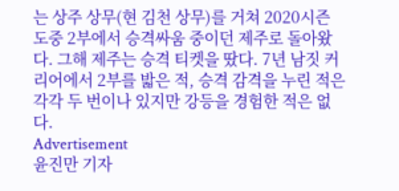는 상주 상무(현 김천 상무)를 거쳐 2020시즌 도중 2부에서 승격싸움 중이던 제주로 돌아왔다. 그해 제주는 승격 티켓을 땄다. 7년 남짓 커리어에서 2부를 밟은 적, 승격 감격을 누린 적은 각각 두 번이나 있지만 강등을 경험한 적은 없다.
Advertisement
윤진만 기자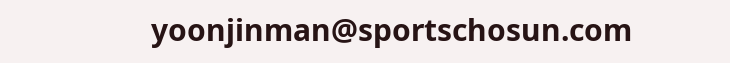yoonjinman@sportschosun.com